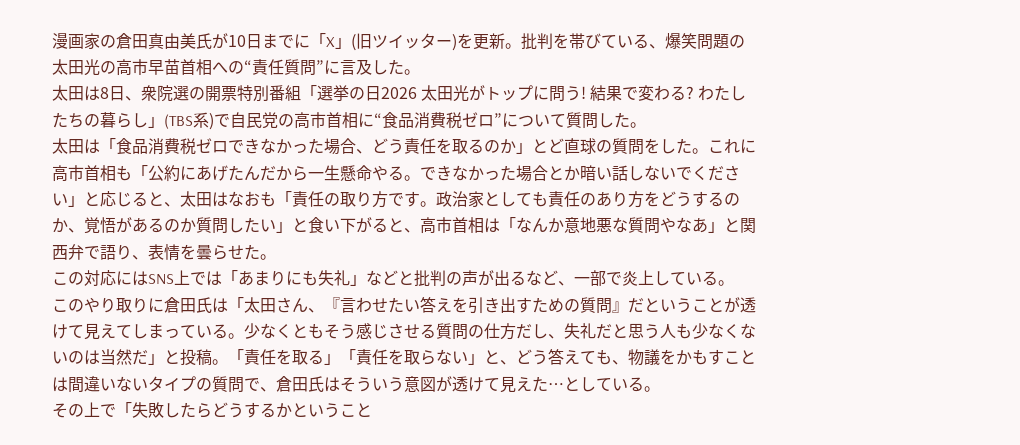漫画家の倉田真由美氏が10日までに「X」(旧ツイッター)を更新。批判を帯びている、爆笑問題の太田光の高市早苗首相への“責任質問”に言及した。
太田は8日、衆院選の開票特別番組「選挙の日2026 太田光がトップに問う! 結果で変わる? わたしたちの暮らし」(TBS系)で自民党の高市首相に“食品消費税ゼロ”について質問した。
太田は「食品消費税ゼロできなかった場合、どう責任を取るのか」とど直球の質問をした。これに高市首相も「公約にあげたんだから一生懸命やる。できなかった場合とか暗い話しないでください」と応じると、太田はなおも「責任の取り方です。政治家としても責任のあり方をどうするのか、覚悟があるのか質問したい」と食い下がると、高市首相は「なんか意地悪な質問やなあ」と関西弁で語り、表情を曇らせた。
この対応にはSNS上では「あまりにも失礼」などと批判の声が出るなど、一部で炎上している。
このやり取りに倉田氏は「太田さん、『言わせたい答えを引き出すための質問』だということが透けて見えてしまっている。少なくともそう感じさせる質問の仕方だし、失礼だと思う人も少なくないのは当然だ」と投稿。「責任を取る」「責任を取らない」と、どう答えても、物議をかもすことは間違いないタイプの質問で、倉田氏はそういう意図が透けて見えた…としている。
その上で「失敗したらどうするかということ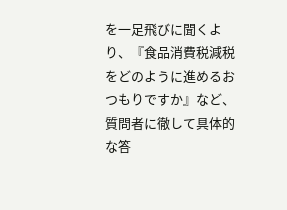を一足飛びに聞くより、『食品消費税減税をどのように進めるおつもりですか』など、質問者に徹して具体的な答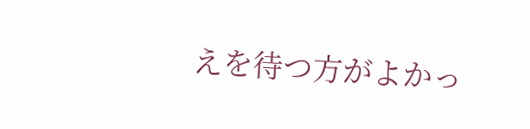えを待つ方がよかっ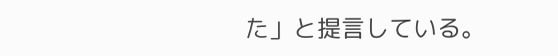た」と提言している。